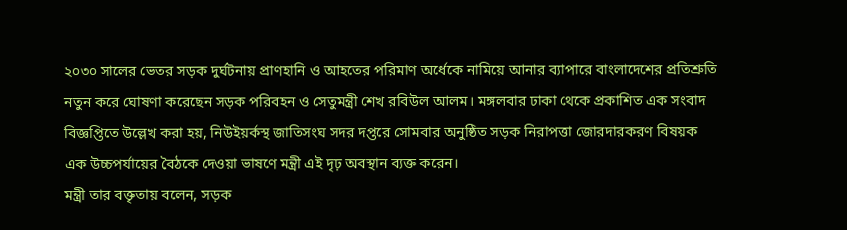২০৩০ সালের ভেতর সড়ক দুর্ঘটনায় প্রাণহানি ও আহতের পরিমাণ অর্ধেকে নামিয়ে আনার ব্যাপারে বাংলাদেশের প্রতিশ্রুতি নতুন করে ঘোষণা করেছেন সড়ক পরিবহন ও সেতুমন্ত্রী শেখ রবিউল আলম। মঙ্গলবার ঢাকা থেকে প্রকাশিত এক সংবাদ বিজ্ঞপ্তিতে উল্লেখ করা হয়, নিউইয়র্কস্থ জাতিসংঘ সদর দপ্তরে সোমবার অনুষ্ঠিত সড়ক নিরাপত্তা জোরদারকরণ বিষয়ক এক উচ্চপর্যায়ের বৈঠকে দেওয়া ভাষণে মন্ত্রী এই দৃঢ় অবস্থান ব্যক্ত করেন।
মন্ত্রী তার বক্তৃতায় বলেন, সড়ক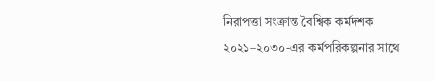নিরাপত্তা সংক্রান্ত বৈশ্বিক কর্মদশক ২০২১–২০৩০-এর কর্মপরিকল্পনার সাথে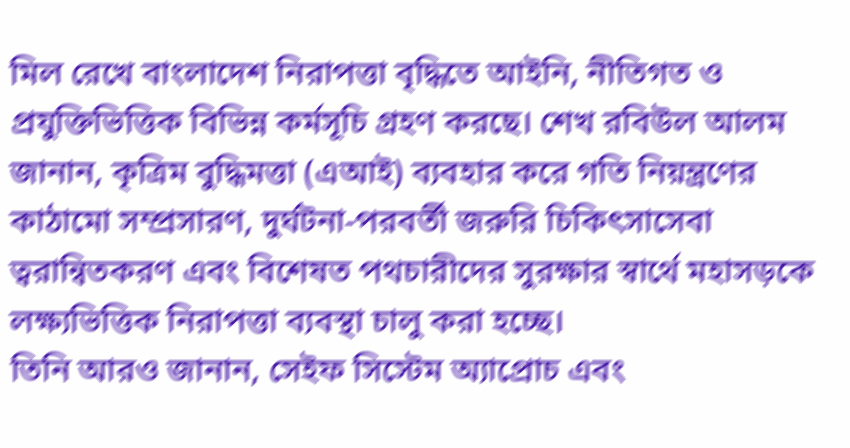মিল রেখে বাংলাদেশ নিরাপত্তা বৃদ্ধিতে আইনি, নীতিগত ও প্রযুক্তিভিত্তিক বিভিন্ন কর্মসূচি গ্রহণ করছে। শেখ রবিউল আলম জানান, কৃত্রিম বুদ্ধিমত্তা (এআই) ব্যবহার করে গতি নিয়ন্ত্রণের কাঠামো সম্প্রসারণ, দুর্ঘটনা-পরবর্তী জরুরি চিকিৎসাসেবা ত্বরান্বিতকরণ এবং বিশেষত পথচারীদের সুরক্ষার স্বার্থে মহাসড়কে লক্ষ্যভিত্তিক নিরাপত্তা ব্যবস্থা চালু করা হচ্ছে।
তিনি আরও জানান, সেইফ সিস্টেম অ্যাপ্রোচ এবং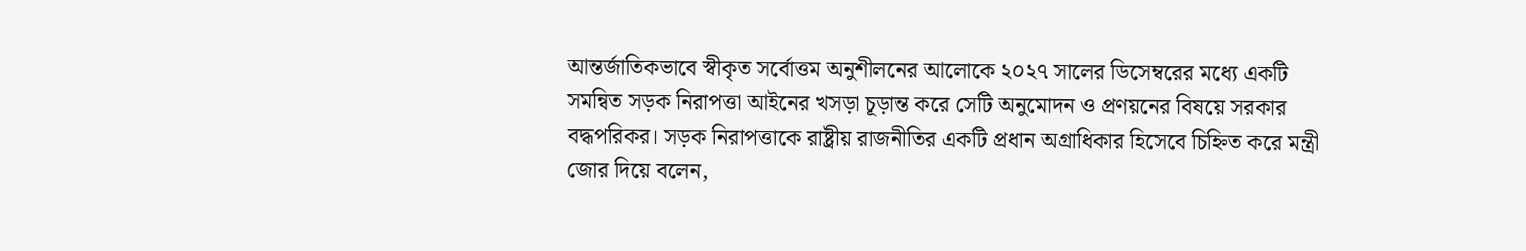আন্তর্জাতিকভাবে স্বীকৃত সর্বোত্তম অনুশীলনের আলোকে ২০২৭ সালের ডিসেম্বরের মধ্যে একটি সমন্বিত সড়ক নিরাপত্তা আইনের খসড়া চূড়ান্ত করে সেটি অনুমোদন ও প্রণয়নের বিষয়ে সরকার বদ্ধপরিকর। সড়ক নিরাপত্তাকে রাষ্ট্রীয় রাজনীতির একটি প্রধান অগ্রাধিকার হিসেবে চিহ্নিত করে মন্ত্রী জোর দিয়ে বলেন,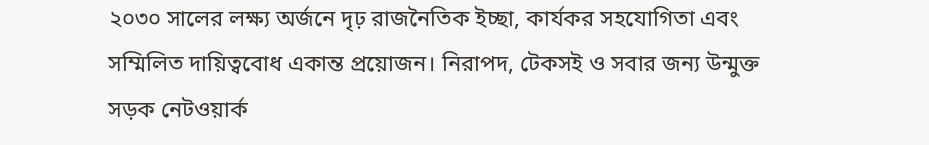২০৩০ সালের লক্ষ্য অর্জনে দৃঢ় রাজনৈতিক ইচ্ছা, কার্যকর সহযোগিতা এবং সম্মিলিত দায়িত্ববোধ একান্ত প্রয়োজন। নিরাপদ, টেকসই ও সবার জন্য উন্মুক্ত সড়ক নেটওয়ার্ক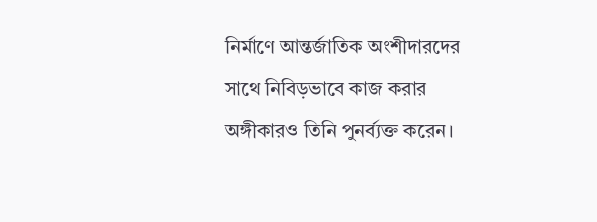নির্মাণে আন্তর্জাতিক অংশীদারদের সাথে নিবিড়ভাবে কাজ করার অঙ্গীকারও তিনি পুনর্ব্যক্ত করেন।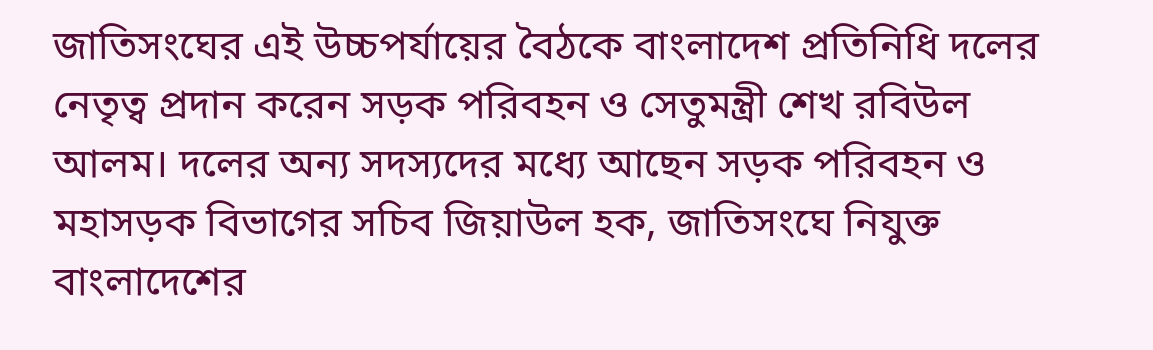জাতিসংঘের এই উচ্চপর্যায়ের বৈঠকে বাংলাদেশ প্রতিনিধি দলের নেতৃত্ব প্রদান করেন সড়ক পরিবহন ও সেতুমন্ত্রী শেখ রবিউল আলম। দলের অন্য সদস্যদের মধ্যে আছেন সড়ক পরিবহন ও মহাসড়ক বিভাগের সচিব জিয়াউল হক, জাতিসংঘে নিযুক্ত বাংলাদেশের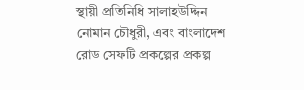স্থায়ী প্রতিনিধি সালাহউদ্দিন নোমান চৌধুরী, এবং বাংলাদেশ রোড সেফটি প্রকল্পের প্রকল্প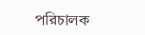পরিচালক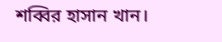শব্বির হাসান খান।